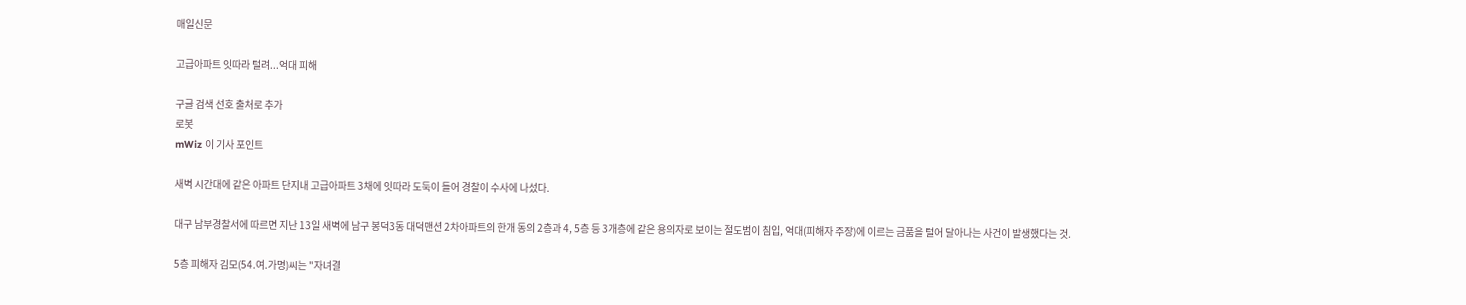매일신문

고급아파트 잇따라 털려...억대 피해

구글 검색 선호 출처로 추가
로봇
mWiz 이 기사 포인트

새벽 시간대에 같은 아파트 단지내 고급아파트 3채에 잇따라 도둑이 들어 경찰이 수사에 나섰다.

대구 남부경찰서에 따르면 지난 13일 새벽에 남구 봉덕3동 대덕맨션 2차아파트의 한개 동의 2층과 4, 5층 등 3개층에 같은 용의자로 보이는 절도범이 침입, 억대(피해자 주장)에 이르는 금품을 털어 달아나는 사건이 발생했다는 것.

5층 피해자 김모(54.여.가명)씨는 "자녀결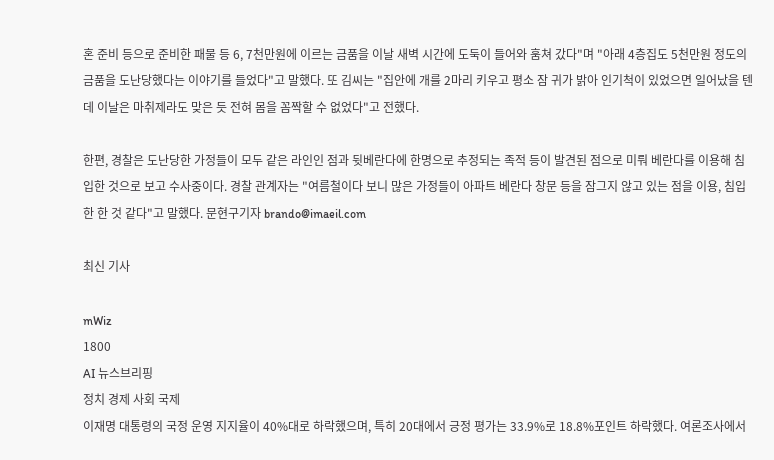혼 준비 등으로 준비한 패물 등 6, 7천만원에 이르는 금품을 이날 새벽 시간에 도둑이 들어와 훔쳐 갔다"며 "아래 4층집도 5천만원 정도의 금품을 도난당했다는 이야기를 들었다"고 말했다. 또 김씨는 "집안에 개를 2마리 키우고 평소 잠 귀가 밝아 인기척이 있었으면 일어났을 텐데 이날은 마취제라도 맞은 듯 전혀 몸을 꼼짝할 수 없었다"고 전했다.

한편, 경찰은 도난당한 가정들이 모두 같은 라인인 점과 뒷베란다에 한명으로 추정되는 족적 등이 발견된 점으로 미뤄 베란다를 이용해 침입한 것으로 보고 수사중이다. 경찰 관계자는 "여름철이다 보니 많은 가정들이 아파트 베란다 창문 등을 잠그지 않고 있는 점을 이용, 침입한 한 것 같다"고 말했다. 문현구기자 brando@imaeil.com

최신 기사

mWiz
1800
AI 뉴스브리핑
정치 경제 사회 국제
이재명 대통령의 국정 운영 지지율이 40%대로 하락했으며, 특히 20대에서 긍정 평가는 33.9%로 18.8%포인트 하락했다. 여론조사에서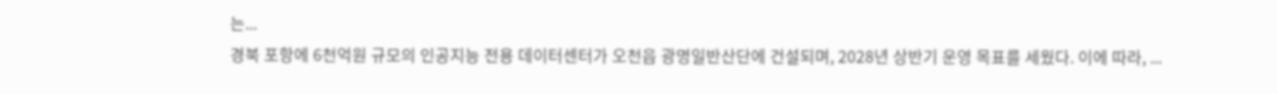는...
경북 포항에 6천억원 규모의 인공지능 전용 데이터센터가 오천읍 광명일반산단에 건설되며, 2028년 상반기 운영 목표를 세웠다. 이에 따라, ...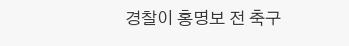경찰이 홍명보 전 축구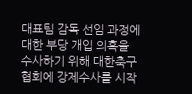대표팀 감독 선임 과정에 대한 부당 개입 의혹을 수사하기 위해 대한축구협회에 강제수사를 시작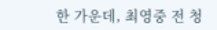한 가운데, 최영중 전 청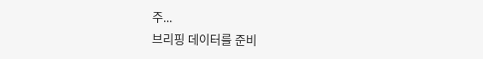주...
브리핑 데이터를 준비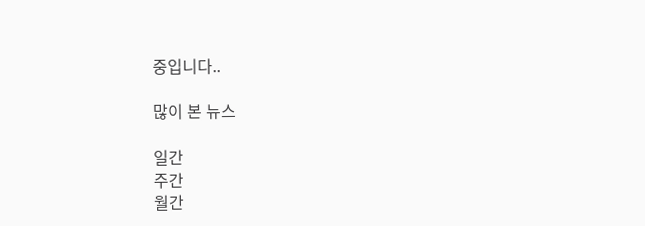중입니다..

많이 본 뉴스

일간
주간
월간